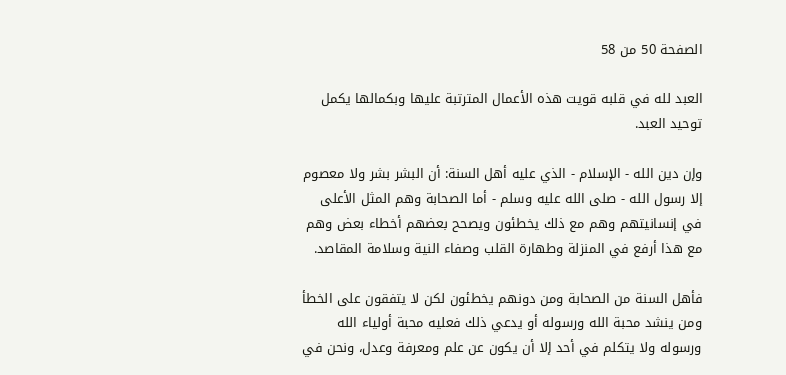الصفحة 50 من 58

العبد لله في قلبه قويت هذه الأعمال المترتبة عليها وبكمالها يكمل توحيد العبد.

وإن دين الله - الإسلام - الذي عليه أهل السنة: أن البشر بشر ولا معصوم إلا رسول الله - صلى الله عليه وسلم - أما الصحابة وهم المثل الأعلى في إنسانيتهم وهم مع ذلك يخطئون ويصحح بعضهم أخطاء بعض وهم مع هذا أرفع في المنزلة وطهارة القلب وصفاء النية وسلامة المقاصد.

فأهل السنة من الصحابة ومن دونهم يخطئون لكن لا يتفقون على الخطأ ومن ينشد محبة الله ورسوله أو يدعي ذلك فعليه محبة أولياء الله ورسوله ولا يتكلم في أحد إلا أن يكون عن علم ومعرفة وعدل، ونحن في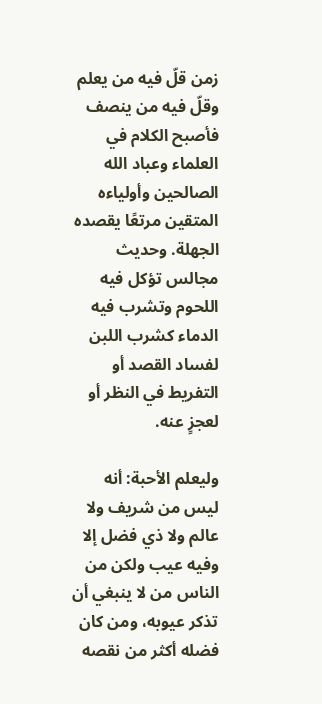زمن قلّ فيه من يعلم وقلّ فيه من ينصف فأصبح الكلام في العلماء وعباد الله الصالحين وأولياءه المتقين مرتعًا يقصده الجهلة. وحديث مجالس تؤكل فيه اللحوم وتشرب فيه الدماء كشرب اللبن لفساد القصد أو التفريط في النظر أو لعجزٍ عنه.

وليعلم الأحبة: أنه ليس من شريف ولا عالم ولا ذي فضل إلا وفيه عيب ولكن من الناس من لا ينبغي أن تذكر عيوبه، ومن كان فضله أكثر من نقصه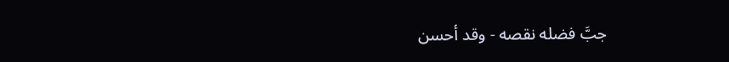جبَّ فضله نقصه - وقد أحسن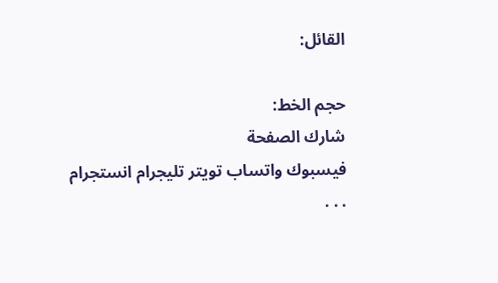القائل:

حجم الخط:
شارك الصفحة
فيسبوك واتساب تويتر تليجرام انستجرام
. . .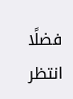فضلًا انتظر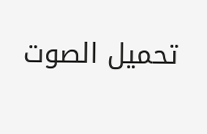تحميل الصوت